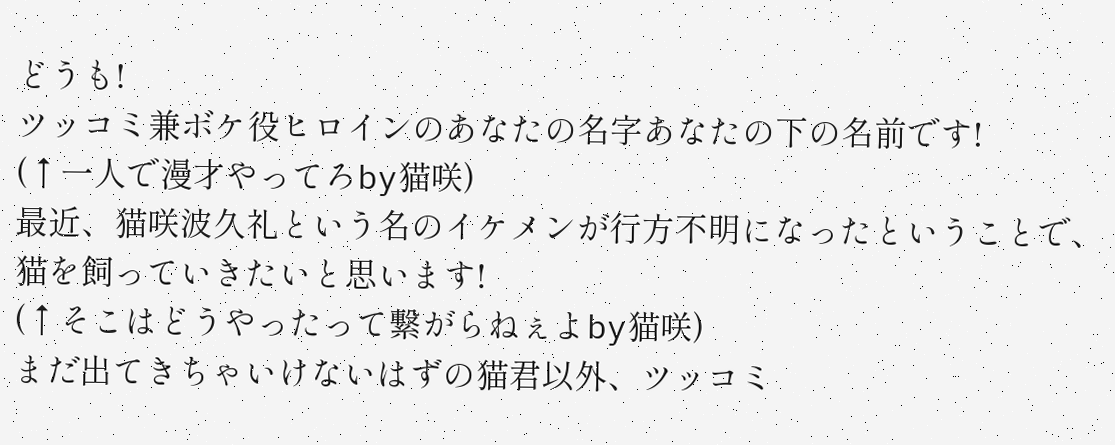どうも!
ツッコミ兼ボケ役ヒロインのあなたの名字あなたの下の名前です!
(↑一人で漫才やってろby猫咲)
最近、猫咲波久礼という名のイケメンが行方不明になったということで、猫を飼っていきたいと思います!
(↑そこはどうやったって繋がらねぇよby猫咲)
まだ出てきちゃいけないはずの猫君以外、ツッコミ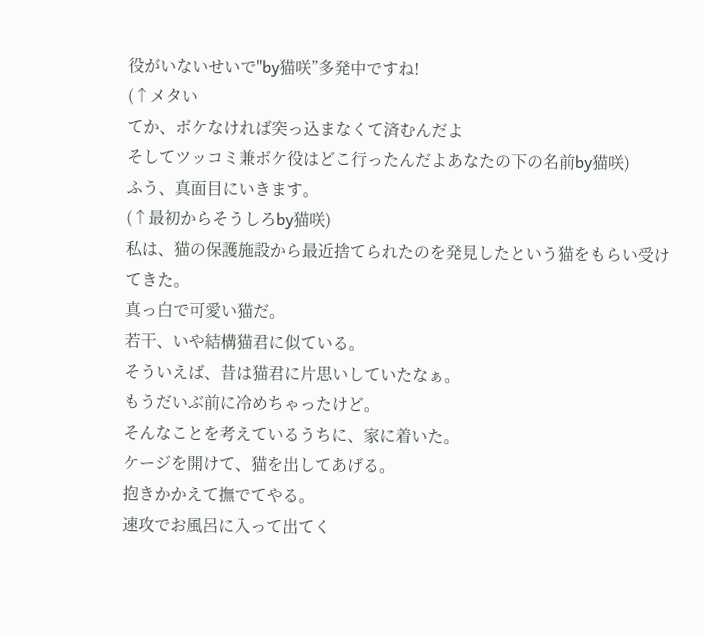役がいないせいで"by猫咲”多発中ですね!
(↑メタい
てか、ボケなければ突っ込まなくて済むんだよ
そしてツッコミ兼ボケ役はどこ行ったんだよあなたの下の名前by猫咲)
ふう、真面目にいきます。
(↑最初からそうしろby猫咲)
私は、猫の保護施設から最近捨てられたのを発見したという猫をもらい受けてきた。
真っ白で可愛い猫だ。
若干、いや結構猫君に似ている。
そういえば、昔は猫君に片思いしていたなぁ。
もうだいぶ前に冷めちゃったけど。
そんなことを考えているうちに、家に着いた。
ケージを開けて、猫を出してあげる。
抱きかかえて撫でてやる。
速攻でお風呂に入って出てく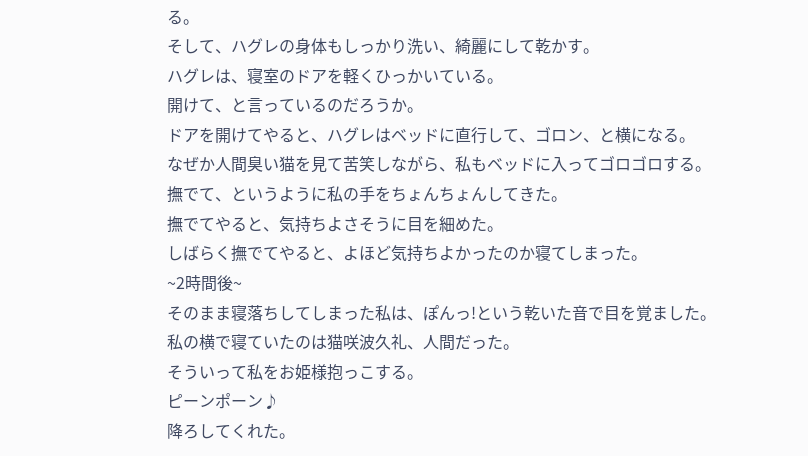る。
そして、ハグレの身体もしっかり洗い、綺麗にして乾かす。
ハグレは、寝室のドアを軽くひっかいている。
開けて、と言っているのだろうか。
ドアを開けてやると、ハグレはベッドに直行して、ゴロン、と横になる。
なぜか人間臭い猫を見て苦笑しながら、私もベッドに入ってゴロゴロする。
撫でて、というように私の手をちょんちょんしてきた。
撫でてやると、気持ちよさそうに目を細めた。
しばらく撫でてやると、よほど気持ちよかったのか寝てしまった。
~2時間後~
そのまま寝落ちしてしまった私は、ぽんっ!という乾いた音で目を覚ました。
私の横で寝ていたのは猫咲波久礼、人間だった。
そういって私をお姫様抱っこする。
ピーンポーン♪
降ろしてくれた。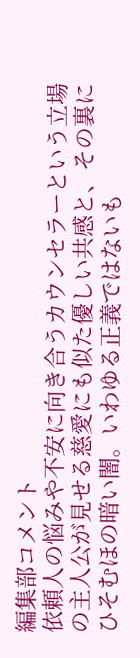編集部コメント
依頼人の悩みや不安に向き合うカウンセラーという立場の主人公が見せる慈愛にも似た優しい共感と、その裏にひそむほの暗い闇。いわゆる正義ではないも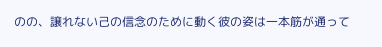のの、譲れない己の信念のために動く彼の姿は一本筋が通って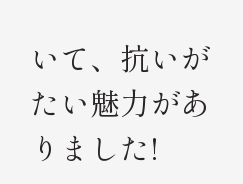いて、抗いがたい魅力がありました!